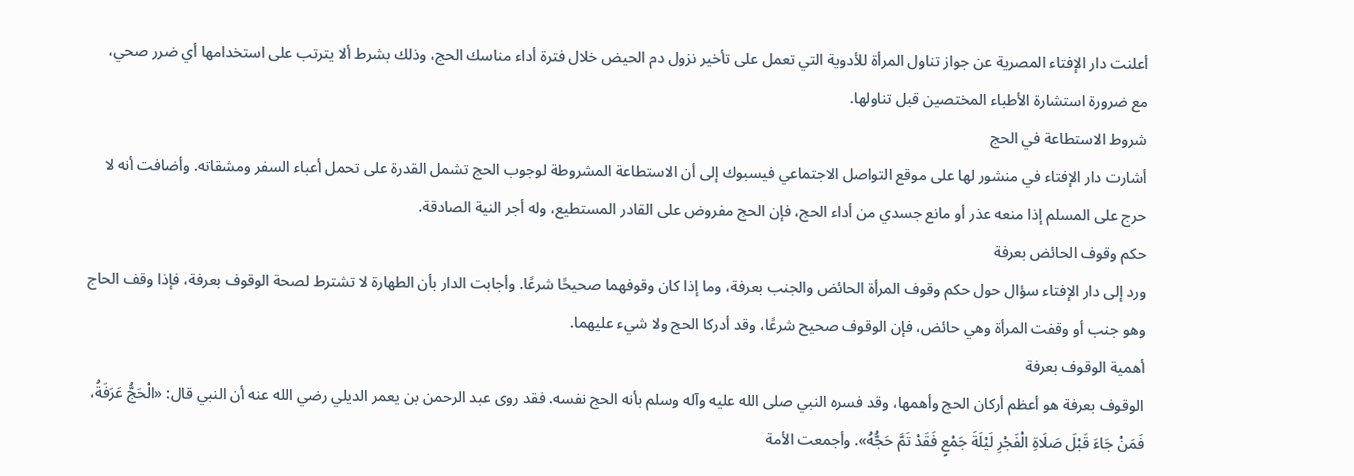أعلنت دار الإفتاء المصرية عن جواز تناول المرأة للأدوية التي تعمل على تأخير نزول دم الحيض خلال فترة أداء مناسك الحج، وذلك بشرط ألا يترتب على استخدامها أي ضرر صحي، مع ضرورة استشارة الأطباء المختصين قبل تناولها.
شروط الاستطاعة في الحج
أشارت دار الإفتاء في منشور لها على موقع التواصل الاجتماعي فيسبوك إلى أن الاستطاعة المشروطة لوجوب الحج تشمل القدرة على تحمل أعباء السفر ومشقاته. وأضافت أنه لا حرج على المسلم إذا منعه عذر أو مانع جسدي من أداء الحج، فإن الحج مفروض على القادر المستطيع، وله أجر النية الصادقة.
حكم وقوف الحائض بعرفة
ورد إلى دار الإفتاء سؤال حول حكم وقوف المرأة الحائض والجنب بعرفة، وما إذا كان وقوفهما صحيحًا شرعًا. وأجابت الدار بأن الطهارة لا تشترط لصحة الوقوف بعرفة، فإذا وقف الحاج وهو جنب أو وقفت المرأة وهي حائض، فإن الوقوف صحيح شرعًا، وقد أدركا الحج ولا شيء عليهما.
أهمية الوقوف بعرفة
الوقوف بعرفة هو أعظم أركان الحج وأهمها، وقد فسره النبي صلى الله عليه وآله وسلم بأنه الحج نفسه. فقد روى عبد الرحمن بن يعمر الديلي رضي الله عنه أن النبي قال: «الْحَجُّ عَرَفَةُ، فَمَنْ جَاءَ قَبْلَ صَلَاةِ الْفَجْرِ لَيْلَةَ جَمْعٍ فَقَدْ تَمَّ حَجُّهُ». وأجمعت الأمة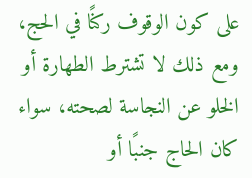على كون الوقوف ركنًا في الحج، ومع ذلك لا تشترط الطهارة أو الخلو عن النجاسة لصحته، سواء كان الحاج جنبًا أو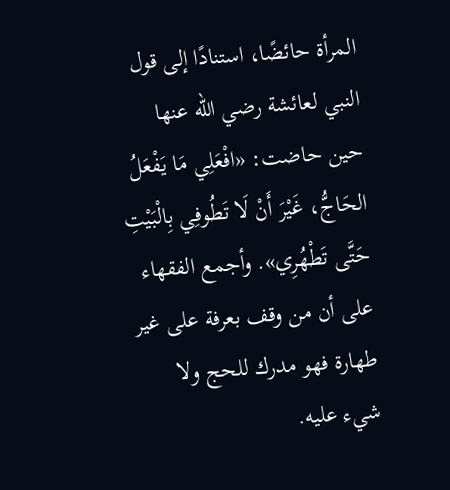المرأة حائضًا، استنادًا إلى قول النبي لعائشة رضي الله عنها حين حاضت: «افْعَلِي مَا يَفْعَلُ الحَاجُّ، غَيْرَ أَنْ لَا تَطُوفِي بِالْبَيْتِ حَتَّى تَطْهُرِي». وأجمع الفقهاء على أن من وقف بعرفة على غير طهارة فهو مدرك للحج ولا شيء عليه.